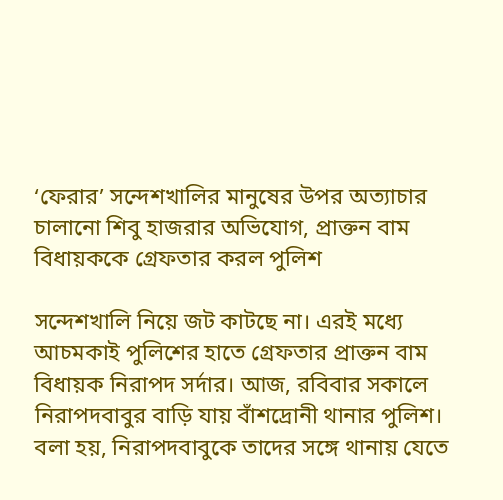‘ফেরার’ সন্দেশখালির মানুষের উপর অত্যাচার চালানো শিবু হাজরার অভিযোগ, প্রাক্তন বাম বিধায়ককে গ্রেফতার করল পুলিশ

সন্দেশখালি নিয়ে জট কাটছে না। এরই মধ্যে আচমকাই পুলিশের হাতে গ্রেফতার প্রাক্তন বাম বিধায়ক নিরাপদ সর্দার। আজ, রবিবার সকালে নিরাপদবাবুর বাড়ি যায় বাঁশদ্রোনী থানার পুলিশ। বলা হয়, নিরাপদবাবুকে তাদের সঙ্গে থানায় যেতে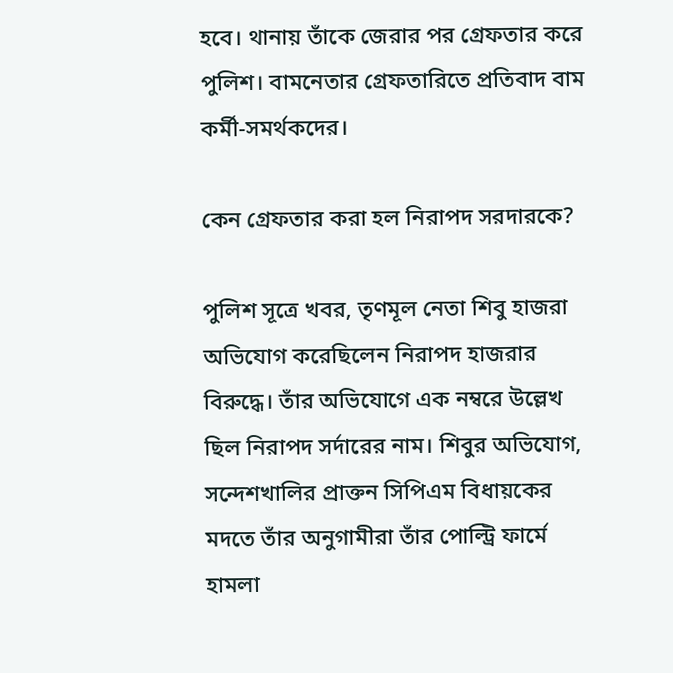হবে। থানায় তাঁকে জেরার পর গ্রেফতার করে পুলিশ। বামনেতার গ্রেফতারিতে প্রতিবাদ বাম কর্মী-সমর্থকদের।

কেন গ্রেফতার করা হল নিরাপদ সরদারকে?

পুলিশ সূত্রে খবর, তৃণমূল নেতা শিবু হাজরা অভিযোগ করেছিলেন নিরাপদ হাজরার বিরুদ্ধে। তাঁর অভিযোগে এক নম্বরে উল্লেখ ছিল নিরাপদ সর্দারের নাম। শিবুর অভিযোগ, সন্দেশখালির প্রাক্তন সিপিএম বিধায়কের মদতে তাঁর অনুগামীরা তাঁর পোল্ট্রি ফার্মে হামলা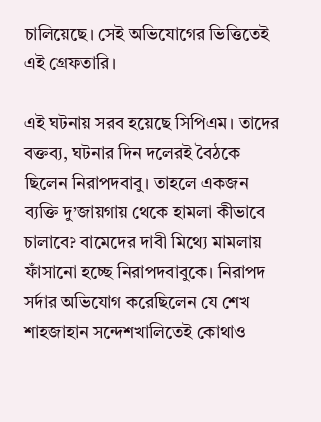চালিয়েছে। সেই অভিযোগের ভিত্তিতেই এই গ্রেফতারি।

এই ঘটনায় সরব হয়েছে সিপিএম। তাদের বক্তব্য, ঘটনার দিন দলেরই বৈঠকে ছিলেন নিরাপদবাবু। তাহলে একজন ব্যক্তি দু’জায়গায় থেকে হামলা কীভাবে চালাবে? বামেদের দাবী মিথ্যে মামলায় ফাঁসানো হচ্ছে নিরাপদবাবুকে। নিরাপদ সর্দার অভিযোগ করেছিলেন যে শেখ শাহজাহান সন্দেশখালিতেই কোথাও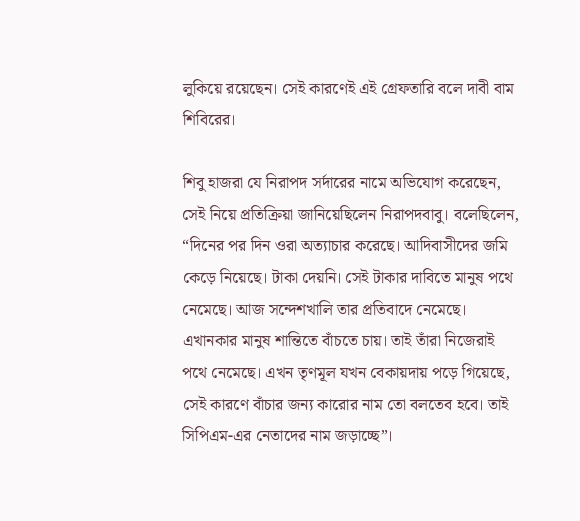লুকিয়ে রয়েছেন। সেই কারণেই এই গ্রেফতারি বলে দাবী বাম শিবিরের।

শিবু হাজরা যে নিরাপদ সর্দারের নামে অভিযোগ করেছেন, সেই নিয়ে প্রতিক্রিয়া জানিয়েছিলেন নিরাপদবাবু। বলেছিলেন, “দিনের পর দিন ওরা অত্যাচার করেছে। আদিবাসীদের জমি কেড়ে নিয়েছে। টাকা দেয়নি। সেই টাকার দাবিতে মানুষ পথে নেমেছে। আজ সন্দেশখালি তার প্রতিবাদে নেমেছে। এখানকার মানুষ শান্তিতে বাঁচতে চায়। তাই তাঁরা নিজেরাই পথে নেমেছে। এখন তৃণমূল যখন বেকায়দায় পড়ে গিয়েছে, সেই কারণে বাঁচার জন্য কারোর নাম তো বলতেব হবে। তাই সিপিএম-এর নেতাদের নাম জড়াচ্ছে”।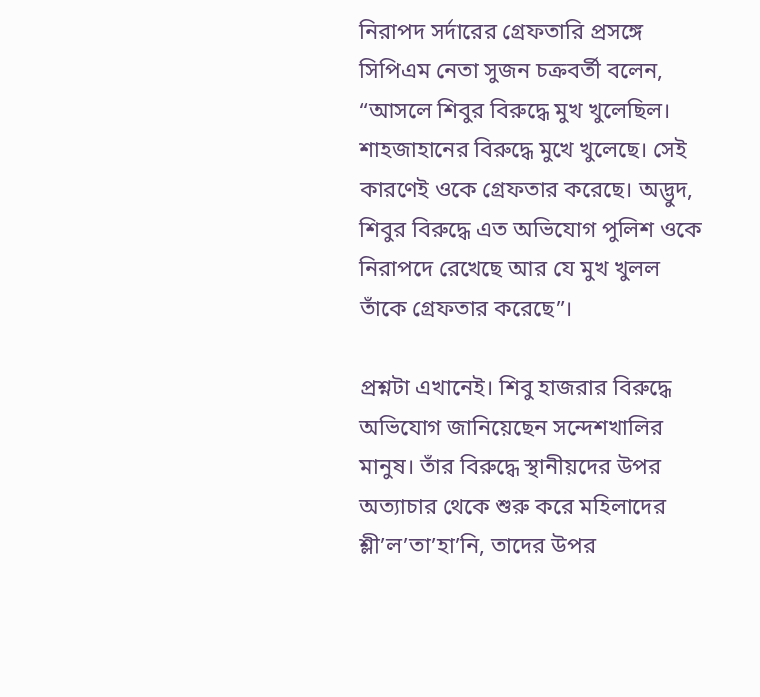নিরাপদ সর্দারের গ্রেফতারি প্রসঙ্গে সিপিএম নেতা সুজন চক্রবর্তী বলেন, “আসলে শিবুর বিরুদ্ধে মুখ খুলেছিল। শাহজাহানের বিরুদ্ধে মুখে খুলেছে। সেই কারণেই ওকে গ্রেফতার করেছে। অদ্ভুদ, শিবুর বিরুদ্ধে এত অভিযোগ পুলিশ ওকে নিরাপদে রেখেছে আর যে মুখ খুলল তাঁকে গ্রেফতার করেছে”।

প্রশ্নটা এখানেই। শিবু হাজরার বিরুদ্ধে অভিযোগ জানিয়েছেন সন্দেশখালির মানুষ। তাঁর বিরুদ্ধে স্থানীয়দের উপর অত্যাচার থেকে শুরু করে মহিলাদের শ্লী’ল’তা’হা’নি, তাদের উপর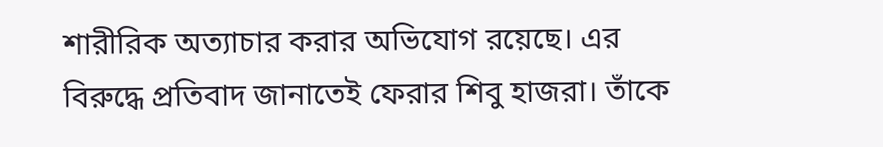শারীরিক অত্যাচার করার অভিযোগ রয়েছে। এর বিরুদ্ধে প্রতিবাদ জানাতেই ফেরার শিবু হাজরা। তাঁকে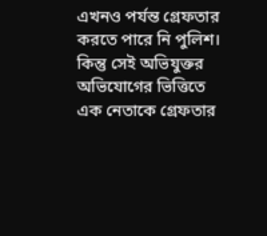এখনও পর্যন্ত গ্রেফতার করতে পারে নি পুলিশ। কিন্তু সেই অভিযুক্তর অভিযোগের ভিত্তিতে এক নেতাকে গ্রেফতার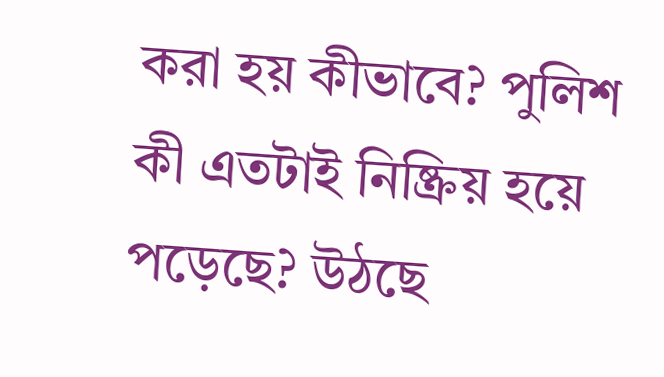করা হয় কীভাবে? পুলিশ কী এতটাই নিষ্ক্রিয় হয়ে পড়েছে? উঠছে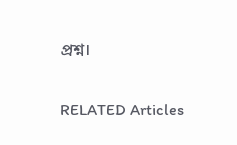প্রশ্ন।

RELATED Articles